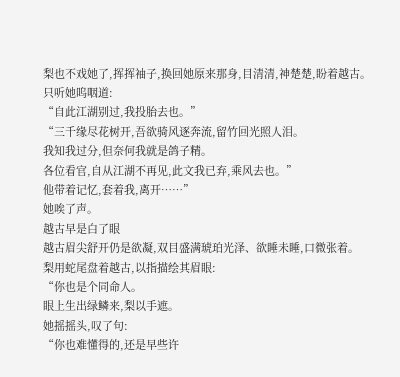梨也不戏她了,挥挥袖子,换回她原来那身,目清清,神楚楚,盼着越古。
只听她呜咽道:
“自此江湖别过,我投胎去也。”
“三千缘尽花树开,吾欲骑风逐奔流,留竹回光照人泪。
我知我过分,但奈何我就是鸽子精。
各位看官,自从江湖不再见,此文我已弃,乘风去也。”
他带着记忆,套着我,离开……”
她唉了声。
越古早是白了眼
越古眉尖舒开仍是欲凝,双目盛满琥珀光泽、欲睡未睡,口微张着。
梨用蛇尾盘着越古,以指描绘其眉眼:
“你也是个同命人。
眼上生出绿鳞来,梨以手遮。
她摇摇头,叹了句:
“你也难懂得的,还是早些许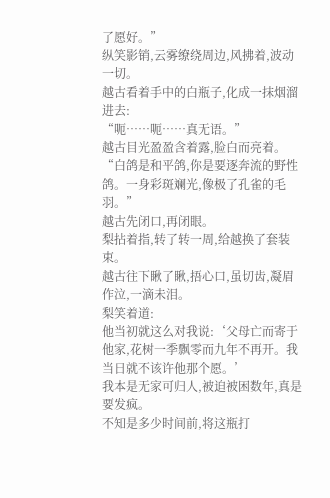了愿好。”
纵笑影销,云雾缭绕周边,风拂着,波动一切。
越古看着手中的白瓶子,化成一抹烟溜进去:
“呃……呃……真无语。”
越古目光盈盈含着露,脸白而亮着。
“白鸽是和平鸽,你是要逐奔流的野性鸽。一身彩斑斓光,像极了孔雀的毛羽。”
越古先闭口,再闭眼。
梨拈着指,转了转一周,给越换了套装束。
越古往下瞅了瞅,捂心口,虽切齿,凝眉作泣,一滴未泪。
梨笑着道:
他当初就这么对我说:‘父母亡而寄于他家,花树一季飘零而九年不再开。我当日就不该许他那个愿。’
我本是无家可归人,被迫被困数年,真是要发疯。
不知是多少时间前,将这瓶打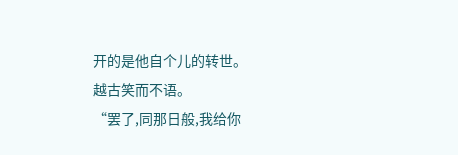开的是他自个儿的转世。
越古笑而不语。
“罢了,同那日般,我给你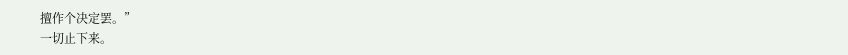擅作个决定罢。”
一切止下来。